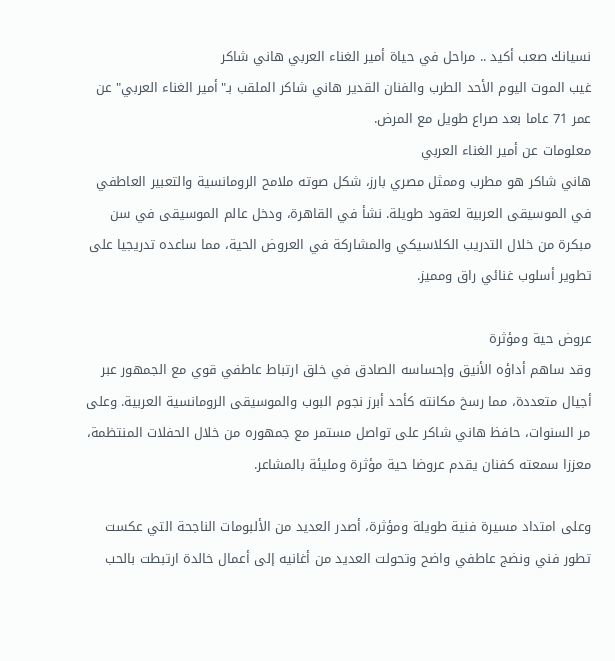نسيانك صعب أكيد .. مراحل في حياة أمير الغناء العربي هاني شاكر
غيب الموت اليوم الأحد الطرب والفنان القدير هاني شاكر الملقب بـ"أمير الغناء العربي" عن عمر 71 عاما بعد صراع طويل مع المرض.
معلومات عن أمير الغناء العربي
هاني شاكر هو مطرب وممثل مصري بارز، شكل صوته ملامح الرومانسية والتعبير العاطفي في الموسيقى العربية لعقود طويلة. نشأ في القاهرة، ودخل عالم الموسيقى في سن مبكرة من خلال التدريب الكلاسيكي والمشاركة في العروض الحية، مما ساعده تدريجيا على تطوير أسلوب غنائي راق ومميز.

عروض حية ومؤثرة
وقد ساهم أداؤه الأنيق وإحساسه الصادق في خلق ارتباط عاطفي قوي مع الجمهور عبر أجيال متعددة، مما رسخ مكانته كأحد أبرز نجوم البوب والموسيقى الرومانسية العربية. وعلى مر السنوات، حافظ هاني شاكر على تواصل مستمر مع جمهوره من خلال الحفلات المنتظمة، معززا سمعته كفنان يقدم عروضا حية مؤثرة ومليئة بالمشاعر.

وعلى امتداد مسيرة فنية طويلة ومؤثرة، أصدر العديد من الألبومات الناجحة التي عكست تطور فني ونضج عاطفي واضح وتحولت العديد من أغانيه إلى أعمال خالدة ارتبطت بالحب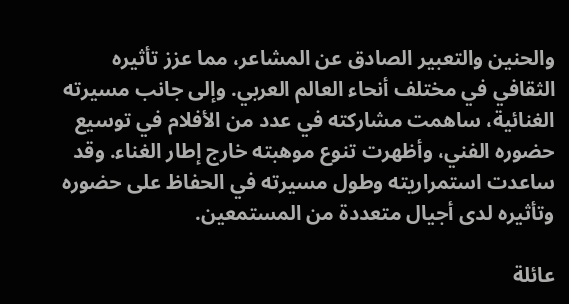والحنين والتعبير الصادق عن المشاعر، مما عزز تأثيره الثقافي في مختلف أنحاء العالم العربي. وإلى جانب مسيرته الغنائية، ساهمت مشاركته في عدد من الأفلام في توسيع حضوره الفني، وأظهرت تنوع موهبته خارج إطار الغناء. وقد ساعدت استمراريته وطول مسيرته في الحفاظ على حضوره وتأثيره لدى أجيال متعددة من المستمعين.

عائلة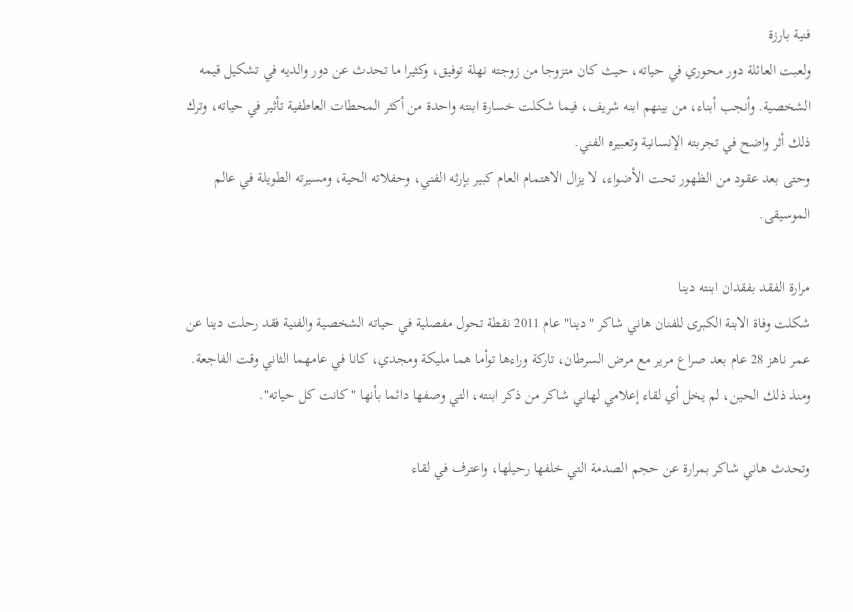فنية بارزة
ولعبت العائلة دور محوري في حياته، حيث كان متزوجا من زوجته نهلة توفيق، وكثيرا ما تحدث عن دور والديه في تشكيل قيمه الشخصية. وأنجب أبناء، من بينهم ابنه شريف، فيما شكلت خسارة ابنته واحدة من أكثر المحطات العاطفية تأثير في حياته، وترك ذلك أثر واضح في تجربته الإنسانية وتعبيره الفني.
وحتى بعد عقود من الظهور تحت الأضواء، لا يزال الاهتمام العام كبير بإرثه الفني، وحفلاته الحية، ومسيرته الطويلة في عالم الموسيقى.

مرارة الفقد بفقدان ابنته دينا
شكلت وفاة الابنة الكبرى للفنان هاني شاكر "دينا" عام 2011 نقطة تحول مفصلية في حياته الشخصية والفنية فقد رحلت دينا عن عمر ناهز 28 عام بعد صراع مرير مع مرض السرطان، تاركة وراءها توأما هما مليكة ومجدي، كانا في عامهما الثاني وقت الفاجعة. ومنذ ذلك الحين، لم يخل أي لقاء إعلامي لهاني شاكر من ذكر ابنته، التي وصفها دائما بأنها "كانت كل حياته".

وتحدث هاني شاكر بمرارة عن حجم الصدمة التي خلفها رحيلها، واعترف في لقاء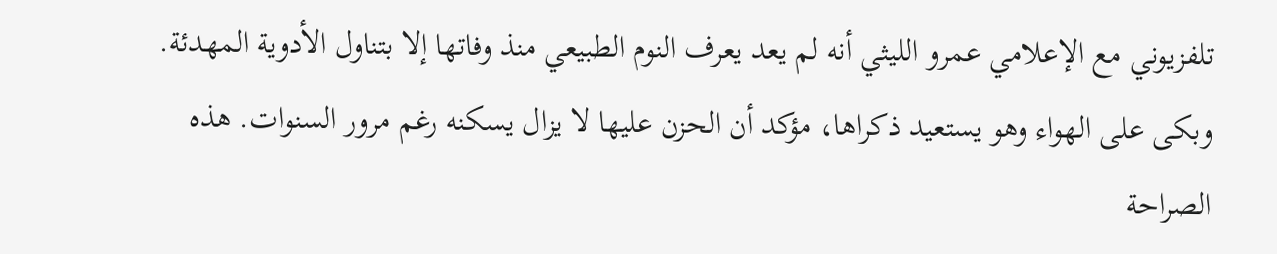تلفزيوني مع الإعلامي عمرو الليثي أنه لم يعد يعرف النوم الطبيعي منذ وفاتها إلا بتناول الأدوية المهدئة. وبكى على الهواء وهو يستعيد ذكراها، مؤكد أن الحزن عليها لا يزال يسكنه رغم مرور السنوات. هذه الصراحة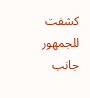كشفت للجمهور جانب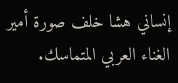إنساني هشا خلف صورة أمير الغناء العربي المتماسك.